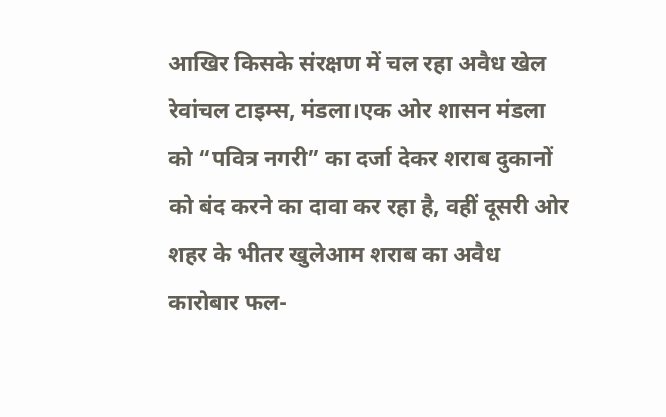आखिर किसके संरक्षण में चल रहा अवैध खेल
रेवांचल टाइम्स, मंडला।एक ओर शासन मंडला को “पवित्र नगरी” का दर्जा देकर शराब दुकानों को बंद करने का दावा कर रहा है, वहीं दूसरी ओर शहर के भीतर खुलेआम शराब का अवैध कारोबार फल-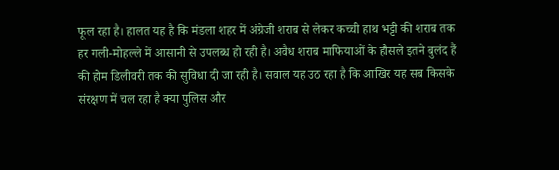फूल रहा है। हालत यह है कि मंडला शहर में अंग्रेजी शराब से लेकर कच्ची हाथ भट्टी की शराब तक हर गली-मोहल्ले में आसानी से उपलब्ध हो रही है। अवैध शराब माफियाओं के हौसले इतने बुलंद हैं की होम डिलीवरी तक की सुविधा दी जा रही है। सवाल यह उठ रहा है कि आखिर यह सब किसके संरक्षण में चल रहा है क्या पुलिस और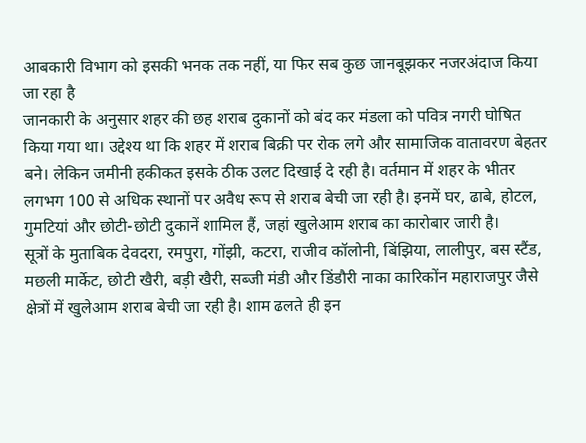आबकारी विभाग को इसकी भनक तक नहीं, या फिर सब कुछ जानबूझकर नजरअंदाज किया जा रहा है
जानकारी के अनुसार शहर की छह शराब दुकानों को बंद कर मंडला को पवित्र नगरी घोषित किया गया था। उद्देश्य था कि शहर में शराब बिक्री पर रोक लगे और सामाजिक वातावरण बेहतर बने। लेकिन जमीनी हकीकत इसके ठीक उलट दिखाई दे रही है। वर्तमान में शहर के भीतर लगभग 100 से अधिक स्थानों पर अवैध रूप से शराब बेची जा रही है। इनमें घर, ढाबे, होटल, गुमटियां और छोटी-छोटी दुकानें शामिल हैं, जहां खुलेआम शराब का कारोबार जारी है।
सूत्रों के मुताबिक देवदरा, रमपुरा, गोंझी, कटरा, राजीव कॉलोनी, बिंझिया, लालीपुर, बस स्टैंड, मछली मार्केट, छोटी खैरी, बड़ी खैरी, सब्जी मंडी और डिंडौरी नाका कारिकोंन महाराजपुर जैसे क्षेत्रों में खुलेआम शराब बेची जा रही है। शाम ढलते ही इन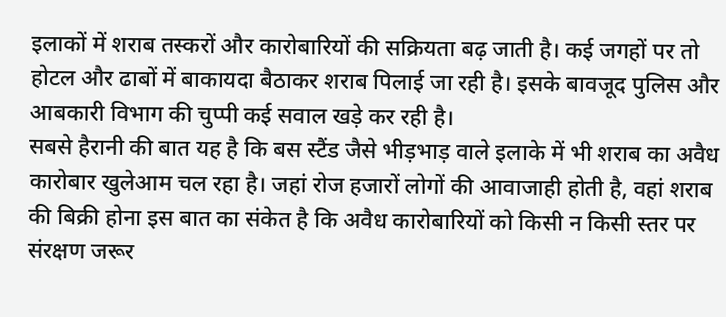इलाकों में शराब तस्करों और कारोबारियों की सक्रियता बढ़ जाती है। कई जगहों पर तो होटल और ढाबों में बाकायदा बैठाकर शराब पिलाई जा रही है। इसके बावजूद पुलिस और आबकारी विभाग की चुप्पी कई सवाल खड़े कर रही है।
सबसे हैरानी की बात यह है कि बस स्टैंड जैसे भीड़भाड़ वाले इलाके में भी शराब का अवैध कारोबार खुलेआम चल रहा है। जहां रोज हजारों लोगों की आवाजाही होती है, वहां शराब की बिक्री होना इस बात का संकेत है कि अवैध कारोबारियों को किसी न किसी स्तर पर संरक्षण जरूर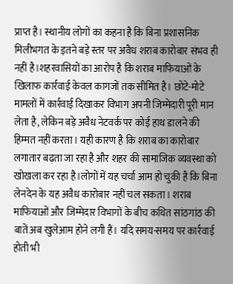प्राप्त है। स्थानीय लोगों का कहना है कि बिना प्रशासनिक मिलीभगत के इतने बड़े स्तर पर अवैध शराब कारोबार संभव ही नहीं है।शहरवासियों का आरोप है कि शराब माफियाओं के खिलाफ कार्रवाई केवल कागजों तक सीमित है। छोटे-मोटे मामलों में कार्रवाई दिखाकर विभाग अपनी जिम्मेदारी पूरी मान लेता है, लेकिन बड़े अवैध नेटवर्क पर कोई हाथ डालने की हिम्मत नहीं करता। यही कारण है कि शराब का कारोबार लगातार बढ़ता जा रहा है और शहर की सामाजिक व्यवस्था को खोखला कर रहा है।लोगों में यह चर्चा आम हो चुकी है कि बिना लेनदेन के यह अवैध कारोबार नहीं चल सकता। शराब माफियाओं और जिम्मेदार विभागों के बीच कथित सांठगांठ की बातें अब खुलेआम होने लगी हैं। यदि समय-समय पर कार्रवाई होती भी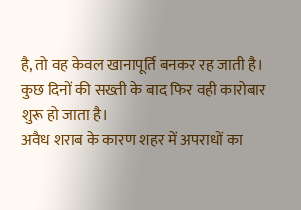है, तो वह केवल खानापूर्ति बनकर रह जाती है। कुछ दिनों की सख्ती के बाद फिर वही कारोबार शुरू हो जाता है।
अवैध शराब के कारण शहर में अपराधों का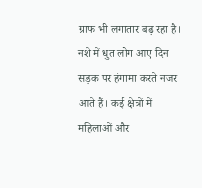ग्राफ भी लगातार बढ़ रहा है। नशे में धुत लोग आए दिन सड़क पर हंगामा करते नजर आते हैं। कई क्षेत्रों में महिलाओं और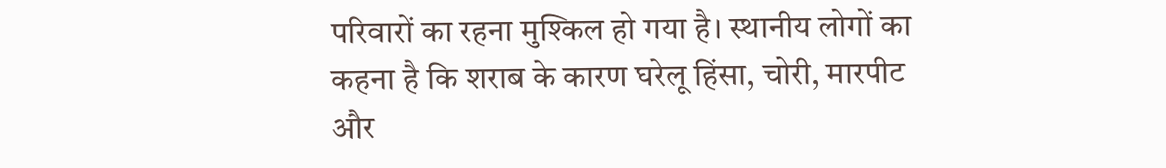परिवारों का रहना मुश्किल हो गया है। स्थानीय लोगों का कहना है कि शराब के कारण घरेलू हिंसा, चोरी, मारपीट और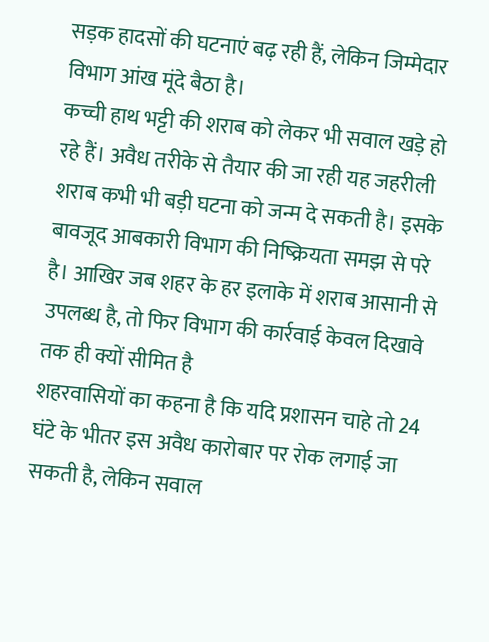सड़क हादसों की घटनाएं बढ़ रही हैं, लेकिन जिम्मेदार विभाग आंख मूंदे बैठा है।
कच्ची हाथ भट्टी की शराब को लेकर भी सवाल खड़े हो रहे हैं। अवैध तरीके से तैयार की जा रही यह जहरीली शराब कभी भी बड़ी घटना को जन्म दे सकती है। इसके बावजूद आबकारी विभाग की निष्क्रियता समझ से परे है। आखिर जब शहर के हर इलाके में शराब आसानी से उपलब्ध है, तो फिर विभाग की कार्रवाई केवल दिखावे तक ही क्यों सीमित है
शहरवासियों का कहना है कि यदि प्रशासन चाहे तो 24 घंटे के भीतर इस अवैध कारोबार पर रोक लगाई जा सकती है, लेकिन सवाल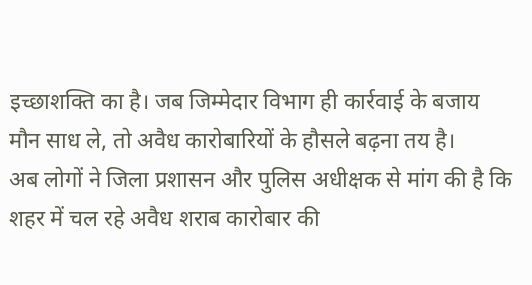इच्छाशक्ति का है। जब जिम्मेदार विभाग ही कार्रवाई के बजाय मौन साध ले, तो अवैध कारोबारियों के हौसले बढ़ना तय है।
अब लोगों ने जिला प्रशासन और पुलिस अधीक्षक से मांग की है कि शहर में चल रहे अवैध शराब कारोबार की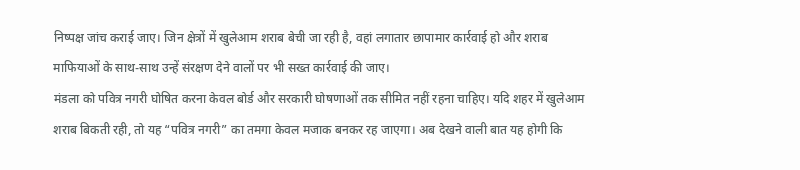निष्पक्ष जांच कराई जाए। जिन क्षेत्रों में खुलेआम शराब बेची जा रही है, वहां लगातार छापामार कार्रवाई हो और शराब माफियाओं के साथ-साथ उन्हें संरक्षण देने वालों पर भी सख्त कार्रवाई की जाए।
मंडला को पवित्र नगरी घोषित करना केवल बोर्ड और सरकारी घोषणाओं तक सीमित नहीं रहना चाहिए। यदि शहर में खुलेआम शराब बिकती रही, तो यह “पवित्र नगरी” का तमगा केवल मजाक बनकर रह जाएगा। अब देखने वाली बात यह होगी कि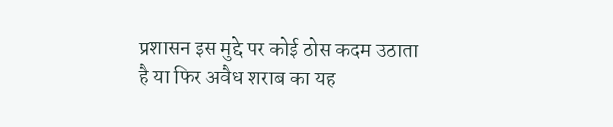प्रशासन इस मुद्दे पर कोई ठोस कदम उठाता है या फिर अवैध शराब का यह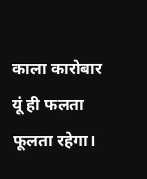काला कारोबार यूं ही फलता फूलता रहेगा।